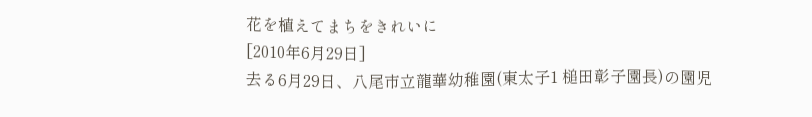花を植えてまちをきれいに
[2010年6月29日]
去る6月29日、八尾市立龍華幼稚園(東太子1 槌田彰子園長)の園児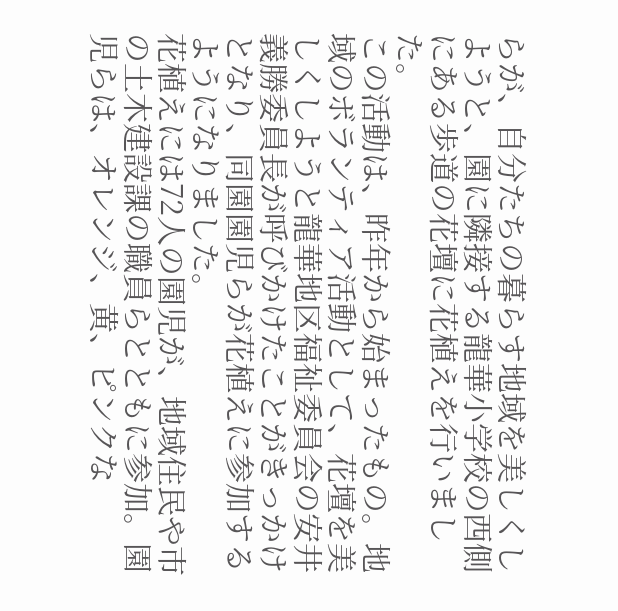らが、自分たちの暮らす地域を美しくしようと、園に隣接する龍華小学校の西側にある歩道の花壇に花植えを行いました。
この活動は、昨年から始まったもの。地域のボランティア活動として、花壇を美しくしようと龍華地区福祉委員会の安井義勝委員長が呼びかけたことがきっかけとなり、同園園児らが花植えに参加するようになりました。
花植えには72人の園児が、地域住民や市の土木建設課の職員らとともに参加。園児らは、オレンジ、黄、ピンクな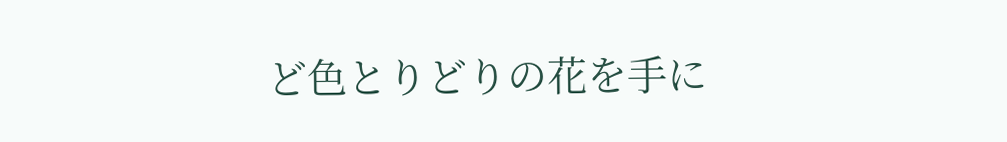ど色とりどりの花を手に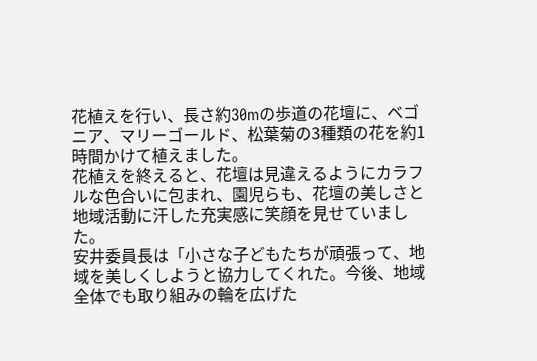花植えを行い、長さ約30mの歩道の花壇に、ベゴニア、マリーゴールド、松葉菊の3種類の花を約1時間かけて植えました。
花植えを終えると、花壇は見違えるようにカラフルな色合いに包まれ、園児らも、花壇の美しさと地域活動に汗した充実感に笑顔を見せていました。
安井委員長は「小さな子どもたちが頑張って、地域を美しくしようと協力してくれた。今後、地域全体でも取り組みの輪を広げた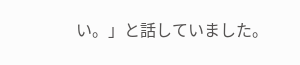い。」と話していました。